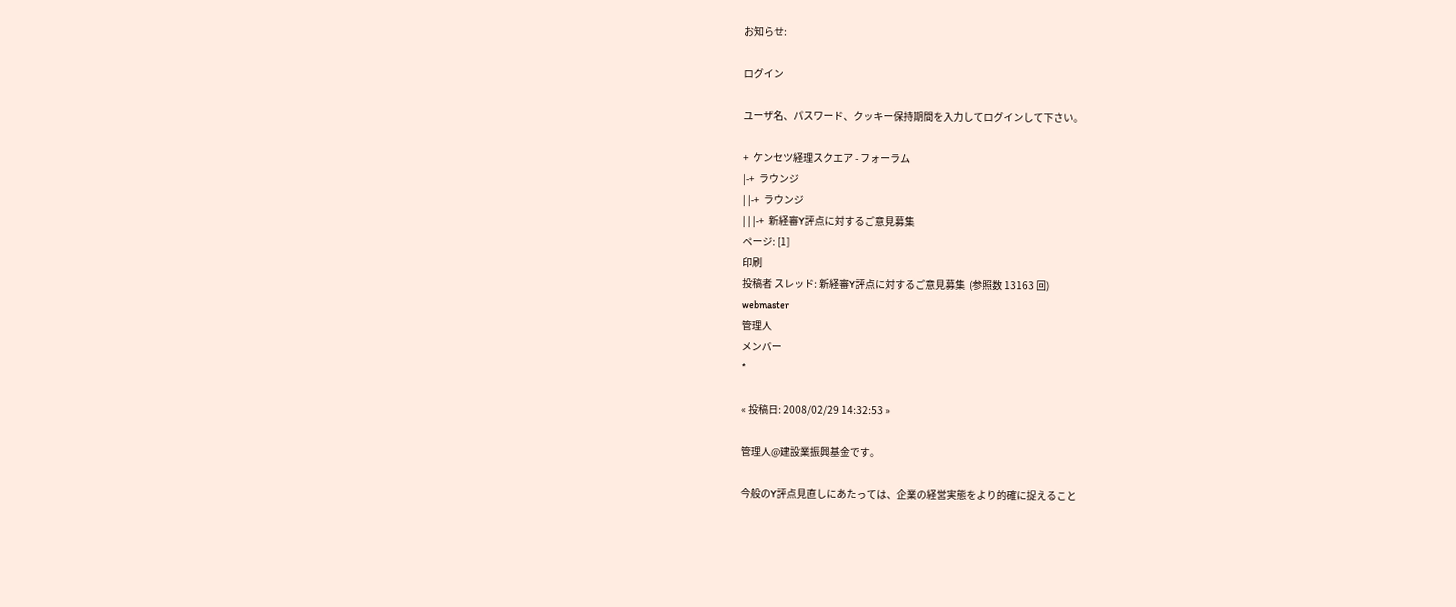お知らせ:

ログイン

ユーザ名、パスワード、クッキー保持期間を入力してログインして下さい。

+  ケンセツ経理スクエア - フォーラム
|-+  ラウンジ
| |-+  ラウンジ
| | |-+  新経審Y評点に対するご意見募集
ページ: [1]
印刷
投稿者 スレッド: 新経審Y評点に対するご意見募集  (参照数 13163 回)
webmaster
管理人
メンバー
*

« 投稿日: 2008/02/29 14:32:53 »

管理人@建設業振興基金です。

今般のY評点見直しにあたっては、企業の経営実態をより的確に捉えること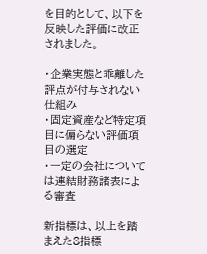を目的として、以下を反映した評価に改正されました。

・企業実態と乖離した評点が付与されない仕組み
・固定資産など特定項目に偏らない評価項目の選定
・一定の会社については連結財務諸表による審査

新指標は、以上を踏まえた8指標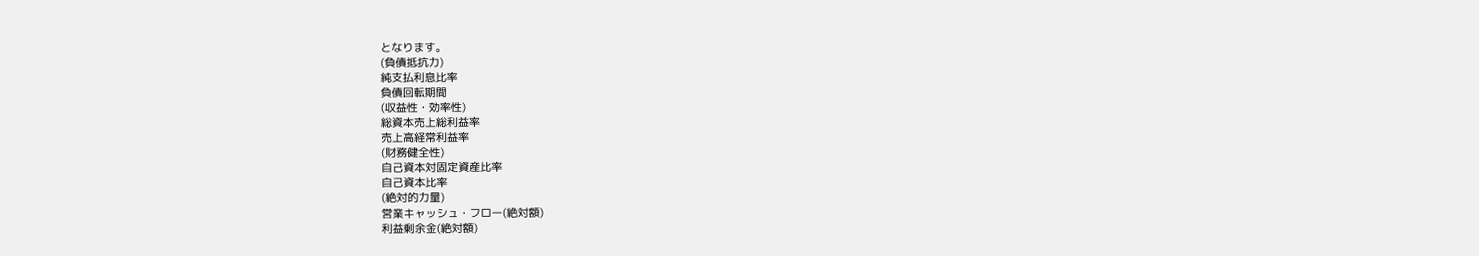となります。
(負債抵抗力)
純支払利息比率
負債回転期間
(収益性・効率性)
総資本売上総利益率
売上高経常利益率
(財務健全性)
自己資本対固定資産比率
自己資本比率
(絶対的力量)
営業キャッシュ・フロー(絶対額)
利益剰余金(絶対額)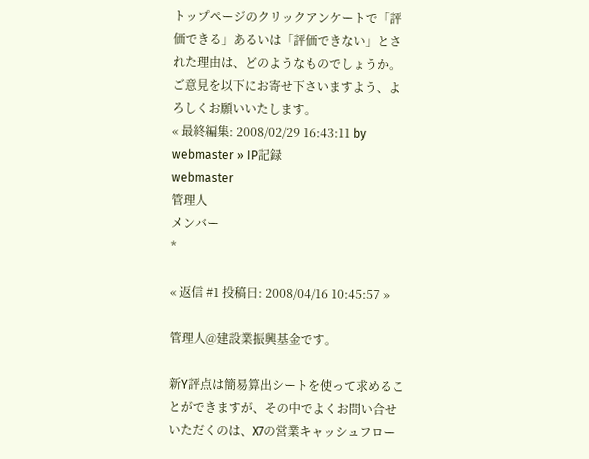トップページのクリックアンケートで「評価できる」あるいは「評価できない」とされた理由は、どのようなものでしょうか。
ご意見を以下にお寄せ下さいますよう、よろしくお願いいたします。
« 最終編集: 2008/02/29 16:43:11 by webmaster » IP記録
webmaster
管理人
メンバー
*

« 返信 #1 投稿日: 2008/04/16 10:45:57 »

管理人@建設業振興基金です。

新Y評点は簡易算出シートを使って求めることができますが、その中でよくお問い合せいただくのは、X7の営業キャッシュフロー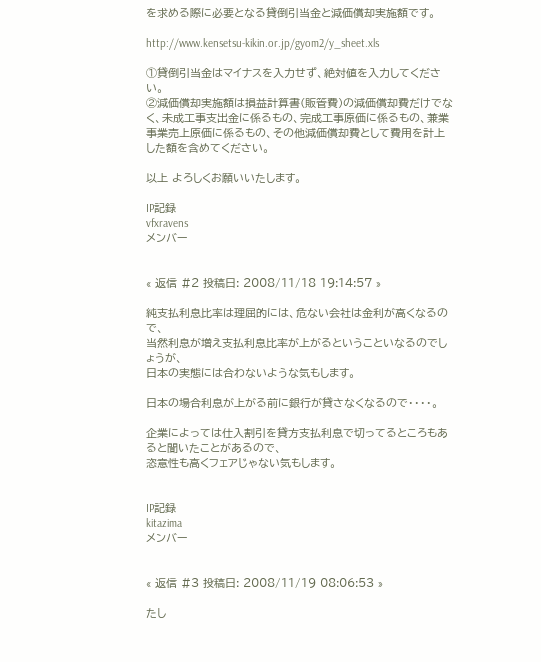を求める際に必要となる貸倒引当金と減価償却実施額です。

http://www.kensetsu-kikin.or.jp/gyom2/y_sheet.xls

①貸倒引当金はマイナスを入力せず、絶対値を入力してください。
②減価償却実施額は損益計算書(販管費)の減価償却費だけでなく、未成工事支出金に係るもの、完成工事原価に係るもの、兼業事業売上原価に係るもの、その他減価償却費として費用を計上した額を含めてください。

以上 よろしくお願いいたします。

IP記録
vfxravens
メンバー


« 返信 #2 投稿日: 2008/11/18 19:14:57 »

純支払利息比率は理屈的には、危ない会社は金利が高くなるので、
当然利息が増え支払利息比率が上がるということいなるのでしょうが、
日本の実態には合わないような気もします。

日本の場合利息が上がる前に銀行が貸さなくなるので・・・・。

企業によっては仕入割引を貸方支払利息で切ってるところもあると聞いたことがあるので、
恣意性も高くフェアじゃない気もします。


IP記録
kitazima
メンバー


« 返信 #3 投稿日: 2008/11/19 08:06:53 »

たし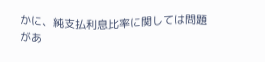かに、純支払利息比率に関しては問題があ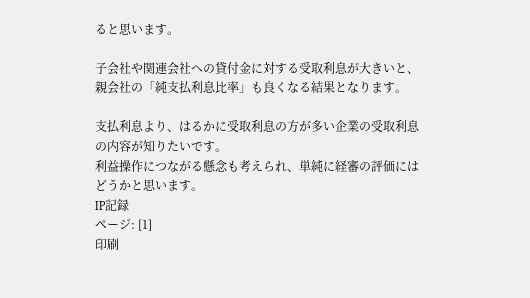ると思います。

子会社や関連会社への貸付金に対する受取利息が大きいと、親会社の「純支払利息比率」も良くなる結果となります。

支払利息より、はるかに受取利息の方が多い企業の受取利息の内容が知りたいです。
利益操作につながる懸念も考えられ、単純に経審の評価にはどうかと思います。
IP記録
ページ: [1]
印刷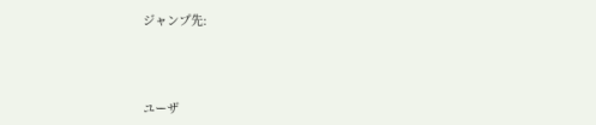ジャンプ先:



ユーザ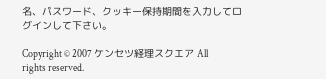名、パスワード、クッキー保持期間を入力してログインして下さい。

Copyright © 2007 ケンセツ経理スクエア All rights reserved.